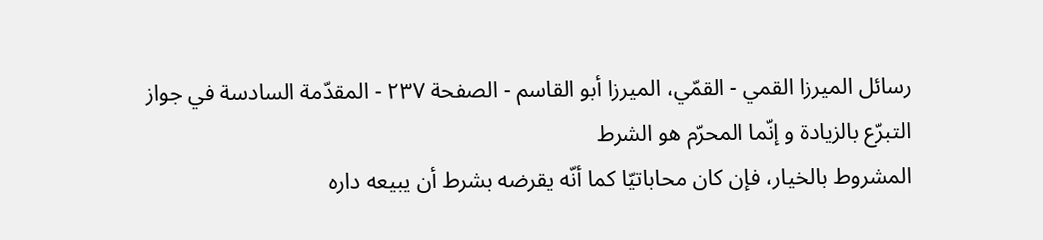رسائل الميرزا القمي - القمّي، الميرزا أبو القاسم - الصفحة ٢٣٧ - المقدّمة السادسة في جواز التبرّع بالزيادة و إنّما المحرّم هو الشرط
المشروط بالخيار، فإن كان محاباتيّا كما أنّه يقرضه بشرط أن يبيعه داره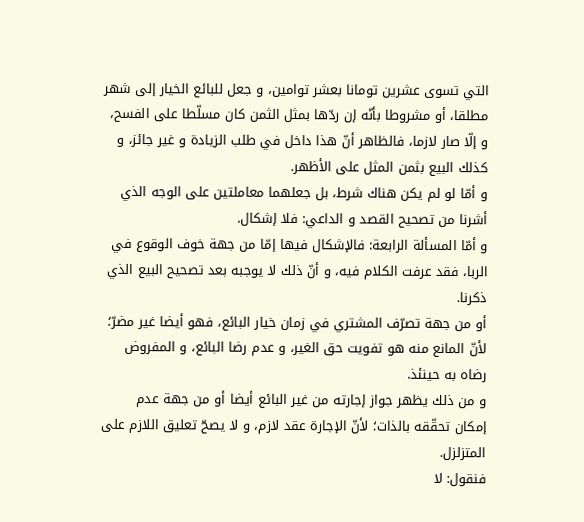التي تسوى عشرين تومانا بعشر توامين، و جعل للبائع الخيار إلى شهر مطلقا، أو مشروطا بأنّه إن ردّها بمثل الثمن كان مسلّطا على الفسح، و إلّا صار لازما، فالظاهر أنّ هذا داخل في طلب الزيادة و غير جائز، و كذلك البيع بثمن المثل على الأظهر.
و أمّا لو لم يكن هناك شرط، بل جعلهما معاملتين على الوجه الذي أشرنا من تصحيح القصد و الداعي: فلا إشكال.
و أمّا المسألة الرابعة: فالإشكال فيها إمّا من جهة خوف الوقوع في الربا، فقد عرفت الكلام فيه، و أنّ ذلك لا يوجبه بعد تصحيح البيع الذي ذكرنا.
أو من جهة تصرّف المشتري في زمان خيار البائع، فهو أيضا غير مضرّ؛ لأنّ المانع منه هو تفويت حق الغير، و عدم رضا البائع، و المفروض رضاه به حينئذ.
و من ذلك يظهر جواز إجارته من غير البائع أيضا أو من جهة عدم إمكان تحقّقه بالذات؛ لأنّ الإجارة عقد لازم، و لا يصحّ تعليق اللازم على المتزلزل.
فنقول: لا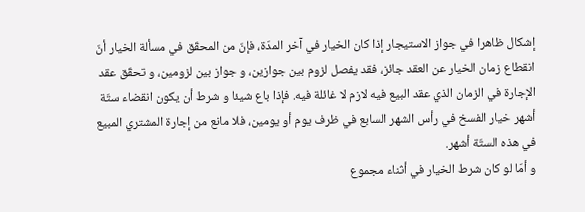إشكال ظاهرا في جواز الاستيجار إذا كان الخيار في آخر المدّة، فإنّ من المحقّق في مسألة الخيار أنّ انقطاع زمان الخيار عن العقد جائز، فقد يفصل لزوم بين جوازين، و جواز بين لزومين، و تحقّق عقد الإجارة في الزمان الذي عقد البيع فيه لازم لا غائلة فيه. فإذا باع شيئا و شرط أن يكون انقضاء ستّة أشهر خيار الفسخ في رأس الشهر السابع في ظرف يوم أو يومين، فلا مانع من إجارة المشتري المبيع في هذه الستّة أشهر.
و أمّا لو كان شرط الخيار في أثناء مجموع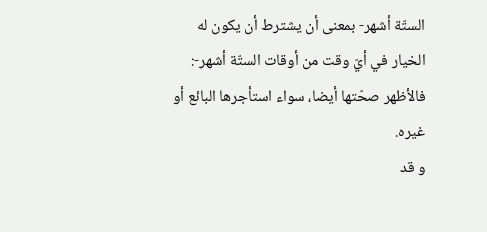الستّة أشهر- بمعنى أن يشترط أن يكون له الخيار في أيّ وقت من أوقات الستّة أشهر-: فالأظهر صحّتها أيضا، سواء استأجرها البائع أو غيره.
و قد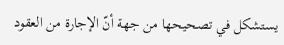يستشكل في تصحيحها من جهة أنّ الإجارة من العقود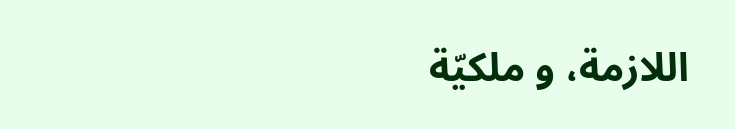اللازمة، و ملكيّة